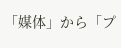「媒体」から「プ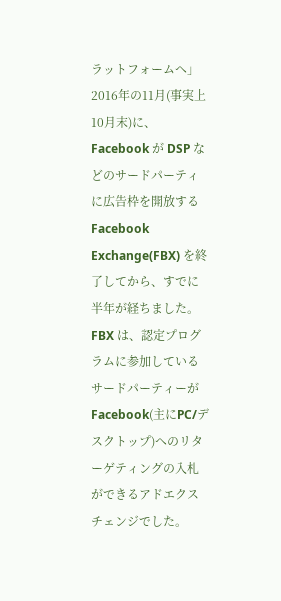ラットフォームへ」 2016年の11月(事実上10月末)に、Facebook が DSP などのサードパーティに広告枠を開放する Facebook Exchange(FBX) を終了してから、すでに半年が経ちました。 FBX は、認定プログラムに参加しているサードパーティーが Facebook(主にPC/デスクトップ)へのリターゲティングの入札ができるアドエクスチェンジでした。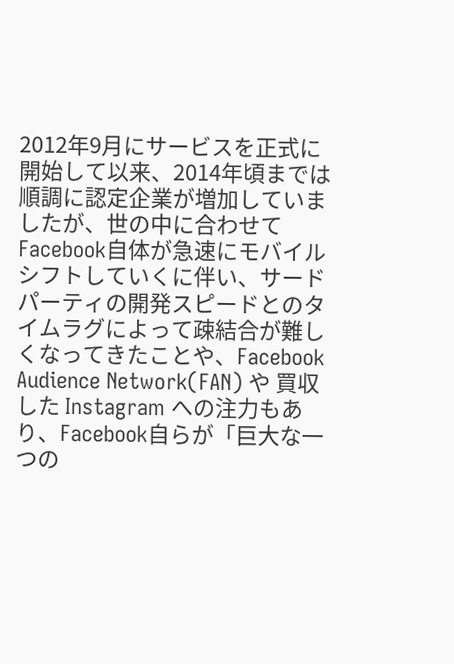2012年9月にサービスを正式に開始して以来、2014年頃までは順調に認定企業が増加していましたが、世の中に合わせてFacebook自体が急速にモバイルシフトしていくに伴い、サードパーティの開発スピードとのタイムラグによって疎結合が難しくなってきたことや、Facebook Audience Network(FAN) や 買収した Instagram への注力もあり、Facebook自らが「巨大な一つの